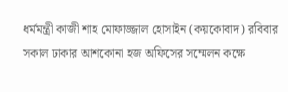ধর্মমন্ত্রী কাজী শাহ মোফাজ্জাল হোসাইন (কয়কোবাদ) রবিবার সকাল ঢাকার আশকোনা হজ অফিসের সম্মেলন কক্ষে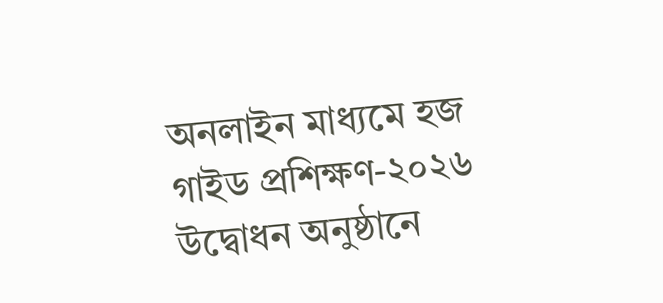অনলাইন মাধ্যমে হজ গাইড প্রশিক্ষণ‑২০২৬ উদ্বোধন অনুষ্ঠানে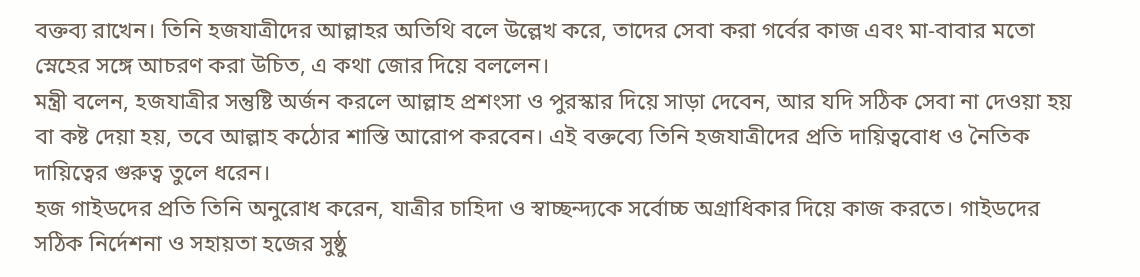বক্তব্য রাখেন। তিনি হজযাত্রীদের আল্লাহর অতিথি বলে উল্লেখ করে, তাদের সেবা করা গর্বের কাজ এবং মা‑বাবার মতো স্নেহের সঙ্গে আচরণ করা উচিত, এ কথা জোর দিয়ে বললেন।
মন্ত্রী বলেন, হজযাত্রীর সন্তুষ্টি অর্জন করলে আল্লাহ প্রশংসা ও পুরস্কার দিয়ে সাড়া দেবেন, আর যদি সঠিক সেবা না দেওয়া হয় বা কষ্ট দেয়া হয়, তবে আল্লাহ কঠোর শাস্তি আরোপ করবেন। এই বক্তব্যে তিনি হজযাত্রীদের প্রতি দায়িত্ববোধ ও নৈতিক দায়িত্বের গুরুত্ব তুলে ধরেন।
হজ গাইডদের প্রতি তিনি অনুরোধ করেন, যাত্রীর চাহিদা ও স্বাচ্ছন্দ্যকে সর্বোচ্চ অগ্রাধিকার দিয়ে কাজ করতে। গাইডদের সঠিক নির্দেশনা ও সহায়তা হজের সুষ্ঠু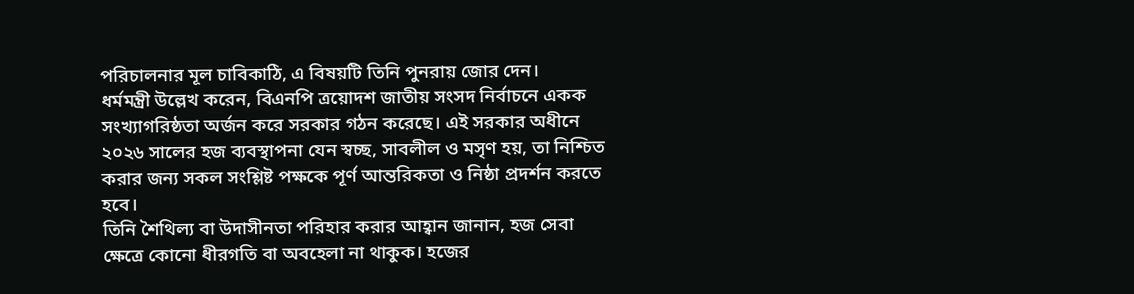পরিচালনার মূল চাবিকাঠি, এ বিষয়টি তিনি পুনরায় জোর দেন।
ধর্মমন্ত্রী উল্লেখ করেন, বিএনপি ত্রয়োদশ জাতীয় সংসদ নির্বাচনে একক সংখ্যাগরিষ্ঠতা অর্জন করে সরকার গঠন করেছে। এই সরকার অধীনে ২০২৬ সালের হজ ব্যবস্থাপনা যেন স্বচ্ছ, সাবলীল ও মসৃণ হয়, তা নিশ্চিত করার জন্য সকল সংশ্লিষ্ট পক্ষকে পূর্ণ আন্তরিকতা ও নিষ্ঠা প্রদর্শন করতে হবে।
তিনি শৈথিল্য বা উদাসীনতা পরিহার করার আহ্বান জানান, হজ সেবা ক্ষেত্রে কোনো ধীরগতি বা অবহেলা না থাকুক। হজের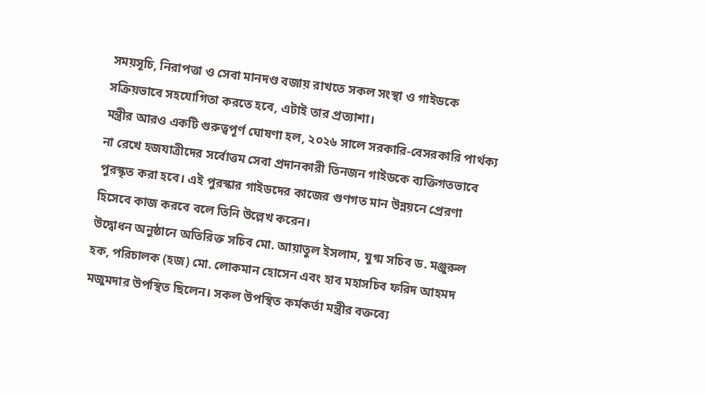সময়সূচি, নিরাপত্তা ও সেবা মানদণ্ড বজায় রাখতে সকল সংস্থা ও গাইডকে সক্রিয়ভাবে সহযোগিতা করতে হবে, এটাই তার প্রত্যাশা।
মন্ত্রীর আরও একটি গুরুত্বপূর্ণ ঘোষণা হল, ২০২৬ সালে সরকারি‑বেসরকারি পার্থক্য না রেখে হজযাত্রীদের সর্বোত্তম সেবা প্রদানকারী তিনজন গাইডকে ব্যক্তিগতভাবে পুরস্কৃত করা হবে। এই পুরস্কার গাইডদের কাজের গুণগত মান উন্নয়নে প্রেরণা হিসেবে কাজ করবে বলে তিনি উল্লেখ করেন।
উদ্বোধন অনুষ্ঠানে অতিরিক্ত সচিব মো. আয়াতুল ইসলাম, যুগ্ম সচিব ড. মঞ্জুরুল হক, পরিচালক (হজ) মো. লোকমান হোসেন এবং হাব মহাসচিব ফরিদ আহমদ মজুমদার উপস্থিত ছিলেন। সকল উপস্থিত কর্মকর্তা মন্ত্রীর বক্তব্যে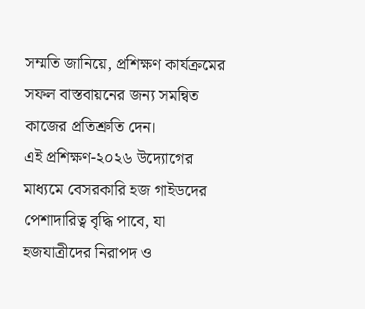সম্মতি জানিয়ে, প্রশিক্ষণ কার্যক্রমের সফল বাস্তবায়নের জন্য সমন্বিত কাজের প্রতিশ্রুতি দেন।
এই প্রশিক্ষণ-২০২৬ উদ্যোগের মাধ্যমে বেসরকারি হজ গাইডদের পেশাদারিত্ব বৃদ্ধি পাবে, যা হজযাত্রীদের নিরাপদ ও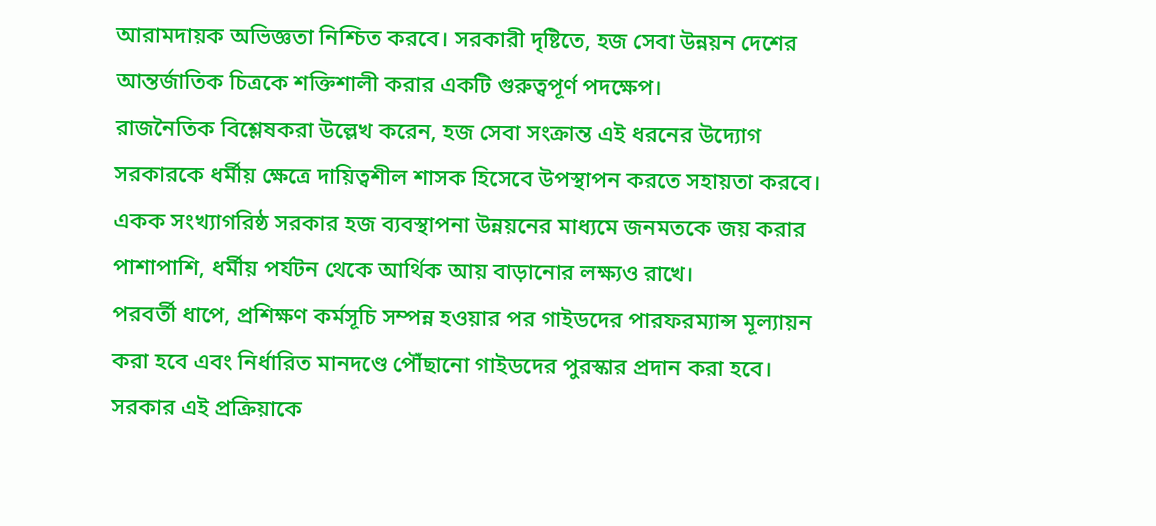আরামদায়ক অভিজ্ঞতা নিশ্চিত করবে। সরকারী দৃষ্টিতে, হজ সেবা উন্নয়ন দেশের আন্তর্জাতিক চিত্রকে শক্তিশালী করার একটি গুরুত্বপূর্ণ পদক্ষেপ।
রাজনৈতিক বিশ্লেষকরা উল্লেখ করেন, হজ সেবা সংক্রান্ত এই ধরনের উদ্যোগ সরকারকে ধর্মীয় ক্ষেত্রে দায়িত্বশীল শাসক হিসেবে উপস্থাপন করতে সহায়তা করবে। একক সংখ্যাগরিষ্ঠ সরকার হজ ব্যবস্থাপনা উন্নয়নের মাধ্যমে জনমতকে জয় করার পাশাপাশি, ধর্মীয় পর্যটন থেকে আর্থিক আয় বাড়ানোর লক্ষ্যও রাখে।
পরবর্তী ধাপে, প্রশিক্ষণ কর্মসূচি সম্পন্ন হওয়ার পর গাইডদের পারফরম্যান্স মূল্যায়ন করা হবে এবং নির্ধারিত মানদণ্ডে পৌঁছানো গাইডদের পুরস্কার প্রদান করা হবে। সরকার এই প্রক্রিয়াকে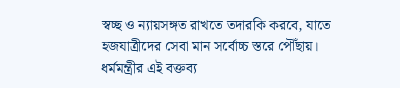স্বচ্ছ ও ন্যায়সঙ্গত রাখতে তদারকি করবে, যাতে হজযাত্রীদের সেবা মান সর্বোচ্চ স্তরে পৌঁছায়।
ধর্মমন্ত্রীর এই বক্তব্য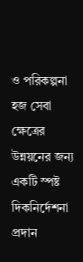ও পরিকল্পনা হজ সেবা ক্ষেত্রের উন্নয়নের জন্য একটি স্পষ্ট দিকনির্দেশনা প্রদান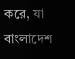করে, যা বাংলাদেশ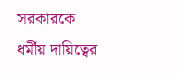সরকারকে ধর্মীয় দায়িত্বের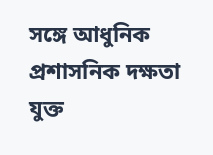সঙ্গে আধুনিক প্রশাসনিক দক্ষতা যুক্ত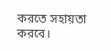করতে সহায়তা করবে।